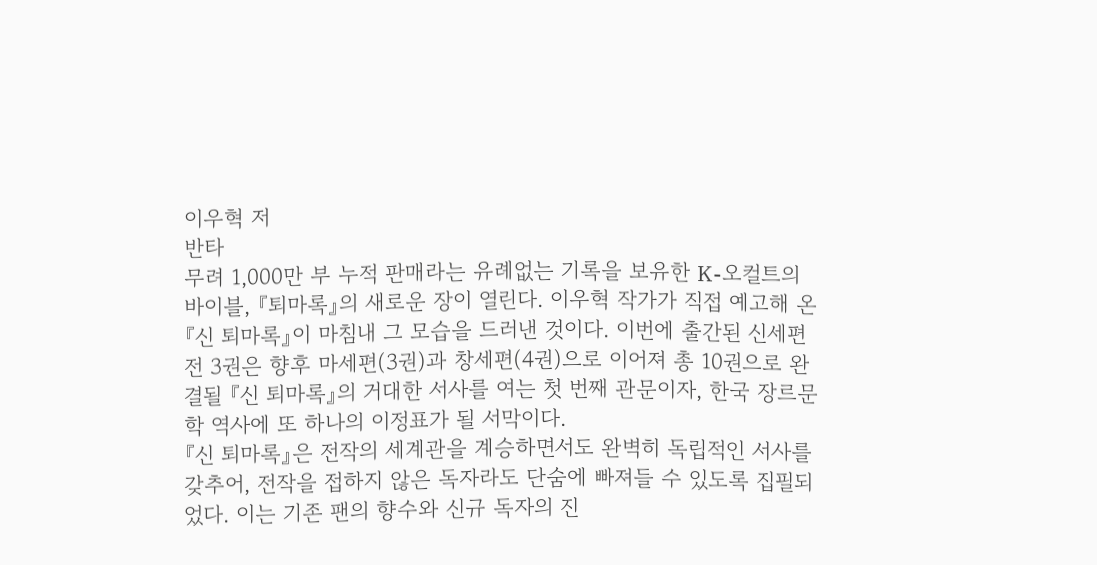이우혁 저
반타
무려 1,000만 부 누적 판매라는 유례없는 기록을 보유한 K-오컬트의 바이블, 『퇴마록』의 새로운 장이 열린다. 이우혁 작가가 직접 예고해 온 『신 퇴마록』이 마침내 그 모습을 드러낸 것이다. 이번에 출간된 신세편 전 3권은 향후 마세편(3권)과 창세편(4권)으로 이어져 총 10권으로 완결될 『신 퇴마록』의 거대한 서사를 여는 첫 번째 관문이자, 한국 장르문학 역사에 또 하나의 이정표가 될 서막이다.
『신 퇴마록』은 전작의 세계관을 계승하면서도 완벽히 독립적인 서사를 갖추어, 전작을 접하지 않은 독자라도 단숨에 빠져들 수 있도록 집필되었다. 이는 기존 팬의 향수와 신규 독자의 진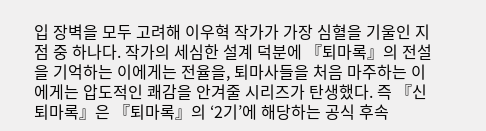입 장벽을 모두 고려해 이우혁 작가가 가장 심혈을 기울인 지점 중 하나다. 작가의 세심한 설계 덕분에 『퇴마록』의 전설을 기억하는 이에게는 전율을, 퇴마사들을 처음 마주하는 이에게는 압도적인 쾌감을 안겨줄 시리즈가 탄생했다. 즉 『신 퇴마록』은 『퇴마록』의 ‘2기’에 해당하는 공식 후속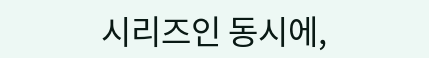시리즈인 동시에,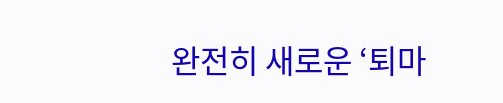완전히 새로운 ‘퇴마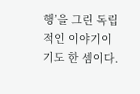행’을 그린 독립적인 이야기이기도 한 셈이다.